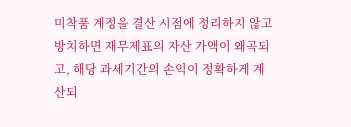미착품 계정을 결산 시점에 정리하지 않고 방치하면 재무제표의 자산 가액이 왜곡되고, 해당 과세기간의 손익이 정확하게 계산되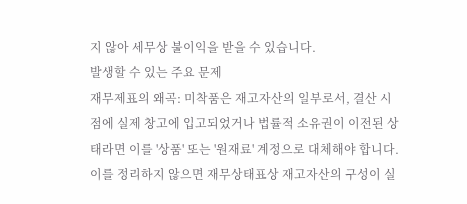지 않아 세무상 불이익을 받을 수 있습니다.
발생할 수 있는 주요 문제
재무제표의 왜곡: 미착품은 재고자산의 일부로서, 결산 시점에 실제 창고에 입고되었거나 법률적 소유권이 이전된 상태라면 이를 '상품' 또는 '원재료' 계정으로 대체해야 합니다. 이를 정리하지 않으면 재무상태표상 재고자산의 구성이 실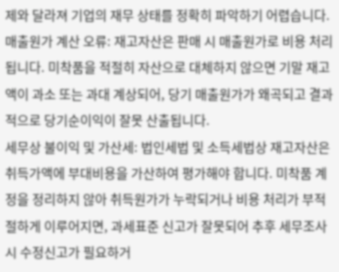제와 달라져 기업의 재무 상태를 정확히 파악하기 어렵습니다.
매출원가 계산 오류: 재고자산은 판매 시 매출원가로 비용 처리됩니다. 미착품을 적절히 자산으로 대체하지 않으면 기말 재고액이 과소 또는 과대 계상되어, 당기 매출원가가 왜곡되고 결과적으로 당기순이익이 잘못 산출됩니다.
세무상 불이익 및 가산세: 법인세법 및 소득세법상 재고자산은 취득가액에 부대비용을 가산하여 평가해야 합니다. 미착품 계정을 정리하지 않아 취득원가가 누락되거나 비용 처리가 부적절하게 이루어지면, 과세표준 신고가 잘못되어 추후 세무조사 시 수정신고가 필요하거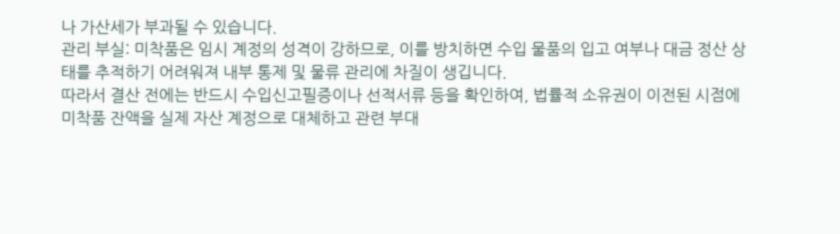나 가산세가 부과될 수 있습니다.
관리 부실: 미착품은 임시 계정의 성격이 강하므로, 이를 방치하면 수입 물품의 입고 여부나 대금 정산 상태를 추적하기 어려워져 내부 통제 및 물류 관리에 차질이 생깁니다.
따라서 결산 전에는 반드시 수입신고필증이나 선적서류 등을 확인하여, 법률적 소유권이 이전된 시점에 미착품 잔액을 실제 자산 계정으로 대체하고 관련 부대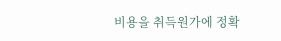비용을 취득원가에 정확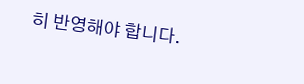히 반영해야 합니다.